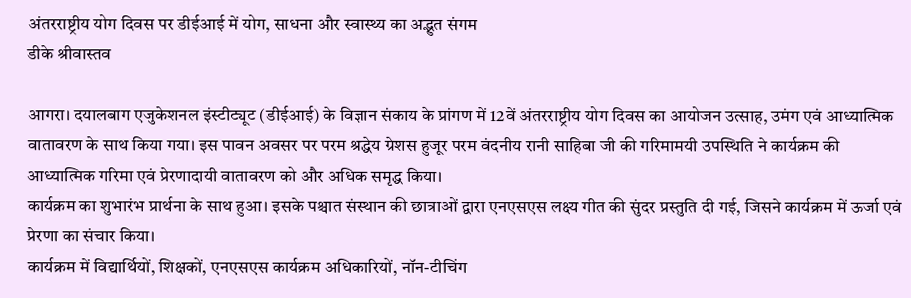अंतरराष्ट्रीय योग दिवस पर डीईआई में योग, साधना और स्वास्थ्य का अद्भुत संगम
डीके श्रीवास्तव

आगरा। दयालबाग एजुकेशनल इंस्टीट्यूट (डीईआई) के विज्ञान संकाय के प्रांगण में 12वें अंतरराष्ट्रीय योग दिवस का आयोजन उत्साह, उमंग एवं आध्यात्मिक वातावरण के साथ किया गया। इस पावन अवसर पर परम श्रद्धेय ग्रेशस हुजूर परम वंदनीय रानी साहिबा जी की गरिमामयी उपस्थिति ने कार्यक्रम की आध्यात्मिक गरिमा एवं प्रेरणादायी वातावरण को और अधिक समृद्ध किया।
कार्यक्रम का शुभारंभ प्रार्थना के साथ हुआ। इसके पश्चात संस्थान की छात्राओं द्वारा एनएसएस लक्ष्य गीत की सुंदर प्रस्तुति दी गई, जिसने कार्यक्रम में ऊर्जा एवं प्रेरणा का संचार किया।
कार्यक्रम में विद्यार्थियों, शिक्षकों, एनएसएस कार्यक्रम अधिकारियों, नॉन-टीचिंग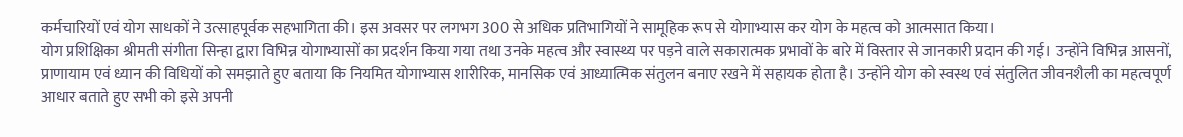कर्मचारियों एवं योग साधकों ने उत्साहपूर्वक सहभागिता की। इस अवसर पर लगभग 300 से अधिक प्रतिभागियों ने सामूहिक रूप से योगाभ्यास कर योग के महत्व को आत्मसात किया।
योग प्रशिक्षिका श्रीमती संगीता सिन्हा द्वारा विभिन्न योगाभ्यासों का प्रदर्शन किया गया तथा उनके महत्व और स्वास्थ्य पर पड़ने वाले सकारात्मक प्रभावों के बारे में विस्तार से जानकारी प्रदान की गई। उन्होंने विभिन्न आसनों, प्राणायाम एवं ध्यान की विधियों को समझाते हुए बताया कि नियमित योगाभ्यास शारीरिक, मानसिक एवं आध्यात्मिक संतुलन बनाए रखने में सहायक होता है। उन्होंने योग को स्वस्थ एवं संतुलित जीवनशैली का महत्वपूर्ण आधार बताते हुए सभी को इसे अपनी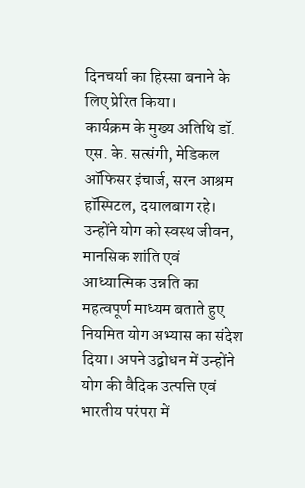दिनचर्या का हिस्सा बनाने के लिए प्रेरित किया।
कार्यक्रम के मुख्य अतिथि डॉ. एस. के. सत्संगी, मेडिकल ऑफिसर इंचार्ज, सरन आश्रम हॉस्पिटल, दयालबाग रहे। उन्होंने योग को स्वस्थ जीवन, मानसिक शांति एवं आध्यात्मिक उन्नति का महत्वपूर्ण माध्यम बताते हुए नियमित योग अभ्यास का संदेश दिया। अपने उद्बोधन में उन्होंने योग की वैदिक उत्पत्ति एवं भारतीय परंपरा में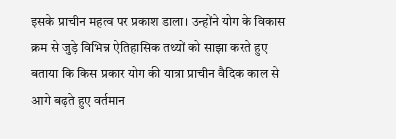इसके प्राचीन महत्व पर प्रकाश डाला। उन्होंने योग के विकास क्रम से जुड़े विभिन्न ऐतिहासिक तथ्यों को साझा करते हुए बताया कि किस प्रकार योग की यात्रा प्राचीन वैदिक काल से आगे बढ़ते हुए वर्तमान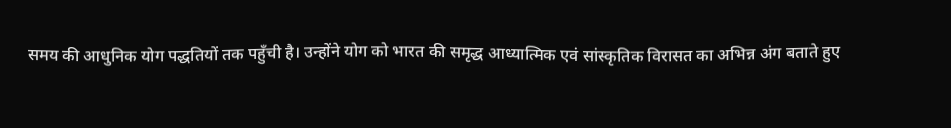समय की आधुनिक योग पद्धतियों तक पहुँची है। उन्होंने योग को भारत की समृद्ध आध्यात्मिक एवं सांस्कृतिक विरासत का अभिन्न अंग बताते हुए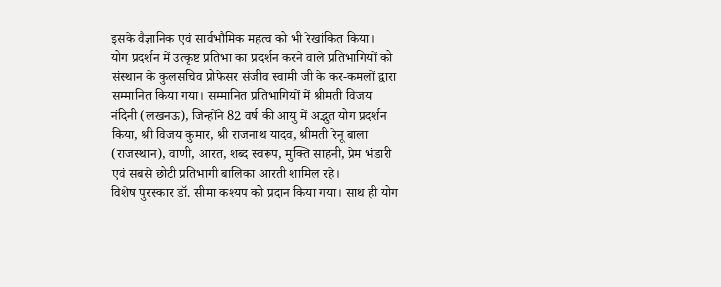इसके वैज्ञानिक एवं सार्वभौमिक महत्व को भी रेखांकित किया।
योग प्रदर्शन में उत्कृष्ट प्रतिभा का प्रदर्शन करने वाले प्रतिभागियों को संस्थान के कुलसचिव प्रोफेसर संजीव स्वामी जी के कर-कमलों द्वारा सम्मानित किया गया। सम्मानित प्रतिभागियों में श्रीमती विजय नंदिनी (लखनऊ), जिन्होंने 82 वर्ष की आयु में अद्भुत योग प्रदर्शन किया, श्री विजय कुमार, श्री राजनाथ यादव, श्रीमती रेनू बाला (राजस्थान), वाणी, आरत, शब्द स्वरूप, मुक्ति साहनी, प्रेम भंडारी एवं सबसे छोटी प्रतिभागी बालिका आरती शामिल रहे।
विशेष पुरस्कार डॉ. सीमा कश्यप को प्रदान किया गया। साथ ही योग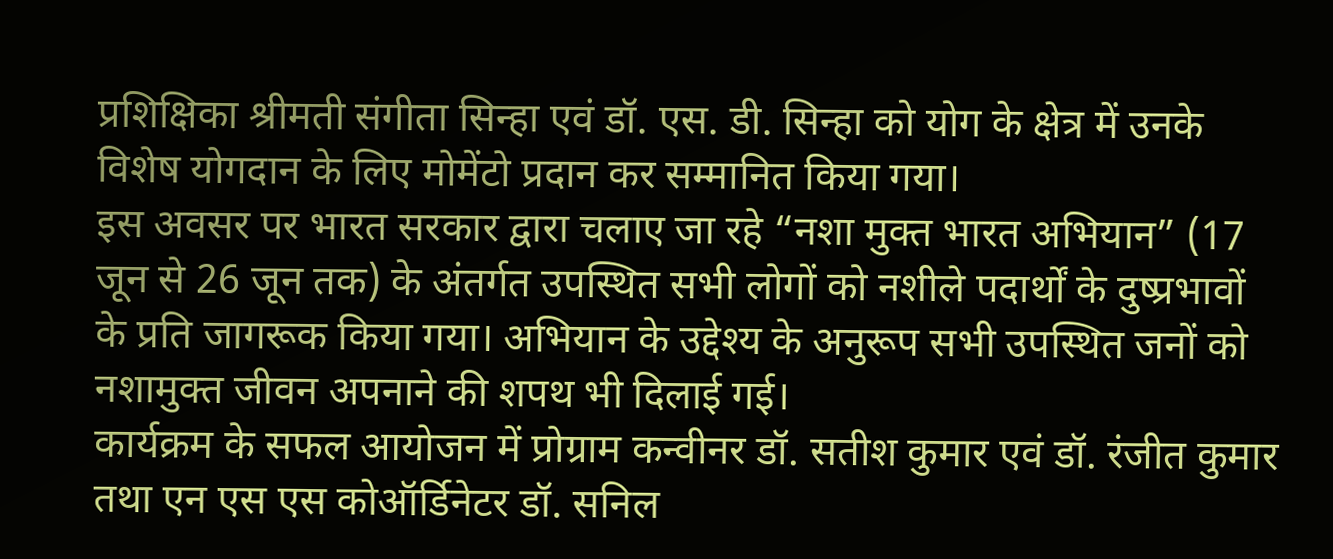प्रशिक्षिका श्रीमती संगीता सिन्हा एवं डॉ. एस. डी. सिन्हा को योग के क्षेत्र में उनके विशेष योगदान के लिए मोमेंटो प्रदान कर सम्मानित किया गया।
इस अवसर पर भारत सरकार द्वारा चलाए जा रहे “नशा मुक्त भारत अभियान” (17 जून से 26 जून तक) के अंतर्गत उपस्थित सभी लोगों को नशीले पदार्थों के दुष्प्रभावों के प्रति जागरूक किया गया। अभियान के उद्देश्य के अनुरूप सभी उपस्थित जनों को नशामुक्त जीवन अपनाने की शपथ भी दिलाई गई।
कार्यक्रम के सफल आयोजन में प्रोग्राम कन्वीनर डॉ. सतीश कुमार एवं डॉ. रंजीत कुमार तथा एन एस एस कोऑर्डिनेटर डॉ. सनिल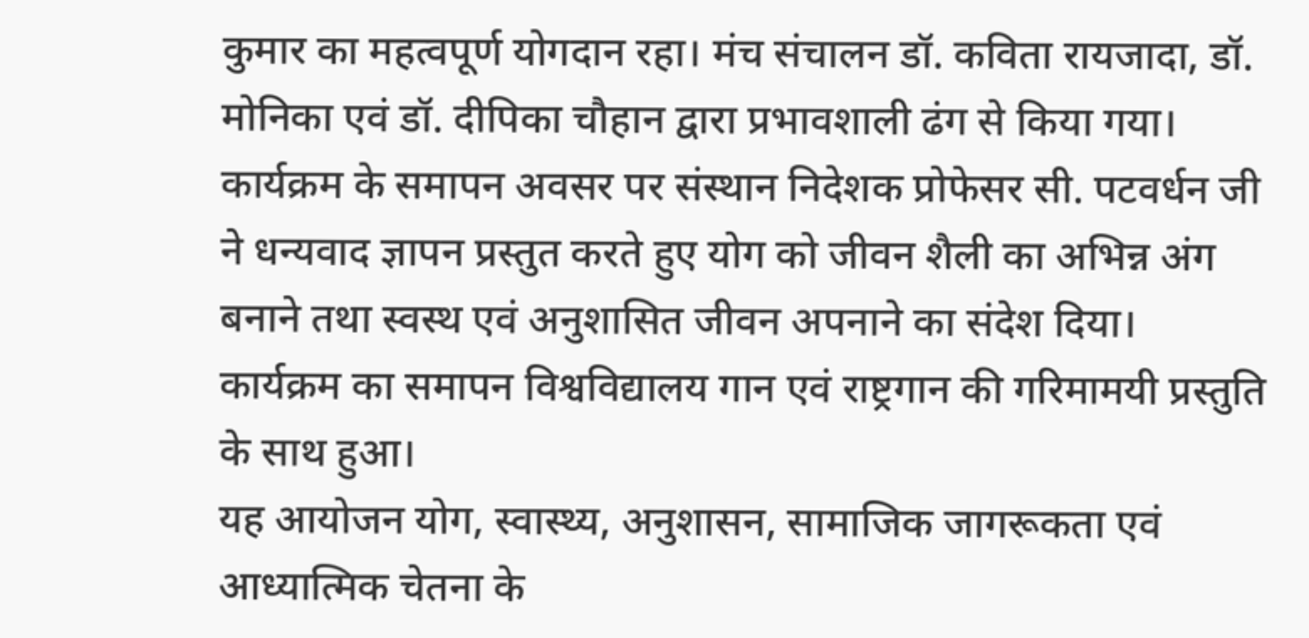कुमार का महत्वपूर्ण योगदान रहा। मंच संचालन डॉ. कविता रायजादा, डॉ. मोनिका एवं डॉ. दीपिका चौहान द्वारा प्रभावशाली ढंग से किया गया।
कार्यक्रम के समापन अवसर पर संस्थान निदेशक प्रोफेसर सी. पटवर्धन जी ने धन्यवाद ज्ञापन प्रस्तुत करते हुए योग को जीवन शैली का अभिन्न अंग बनाने तथा स्वस्थ एवं अनुशासित जीवन अपनाने का संदेश दिया।
कार्यक्रम का समापन विश्वविद्यालय गान एवं राष्ट्रगान की गरिमामयी प्रस्तुति के साथ हुआ।
यह आयोजन योग, स्वास्थ्य, अनुशासन, सामाजिक जागरूकता एवं आध्यात्मिक चेतना के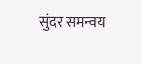सुंदर समन्वय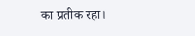का प्रतीक रहा।